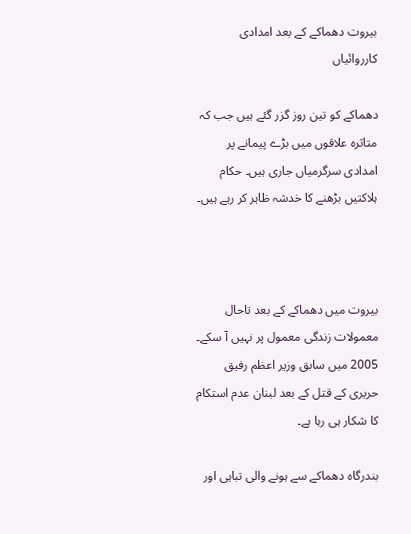بیروت دھماکے کے بعد امدادی کارروائیاں

دھماکے کو تین روز گزر گئے ہیں جب کہ متاثرہ علاقوں میں بڑے پیمانے پر امدادی سرگرمیاں جاری ہیں۔ حکام ہلاکتیں بڑھنے کا خدشہ ظاہر کر رہے ہیں۔



بیروت میں دھماکے کے بعد تاحال معمولات زندگی معمول پر نہیں آ سکے۔ 2005 میں سابق وزیر اعظم رفیق حریری کے قتل کے بعد لبنان عدم استکام کا شکار ہی رہا ہے۔

بندرگاہ دھماکے سے ہونے والی تباہی اور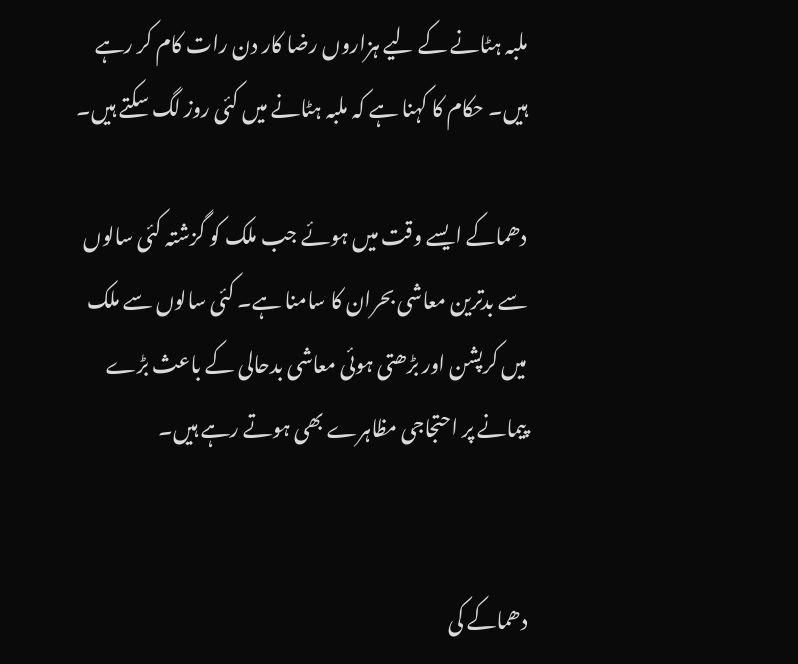ملبہ ہٹانے کے لیے ہزاروں رضا کار دن رات کام کر رہے ہیں۔ حکام کا کہنا ہے کہ ملبہ ہٹانے میں کئی روز لگ سکتے ہیں۔

دھماکے ایسے وقت میں ہوئے جب ملک کو گزشتہ کئی سالوں سے بدترین معاشی بحران کا سامنا ہے۔ کئی سالوں سے ملک میں کرپشن اور بڑھتی ہوئی معاشی بدحالی کے باعث بڑے پیمانے پر احتجاجی مظاہرے بھی ہوتے رہے ہیں۔


دھماکے کی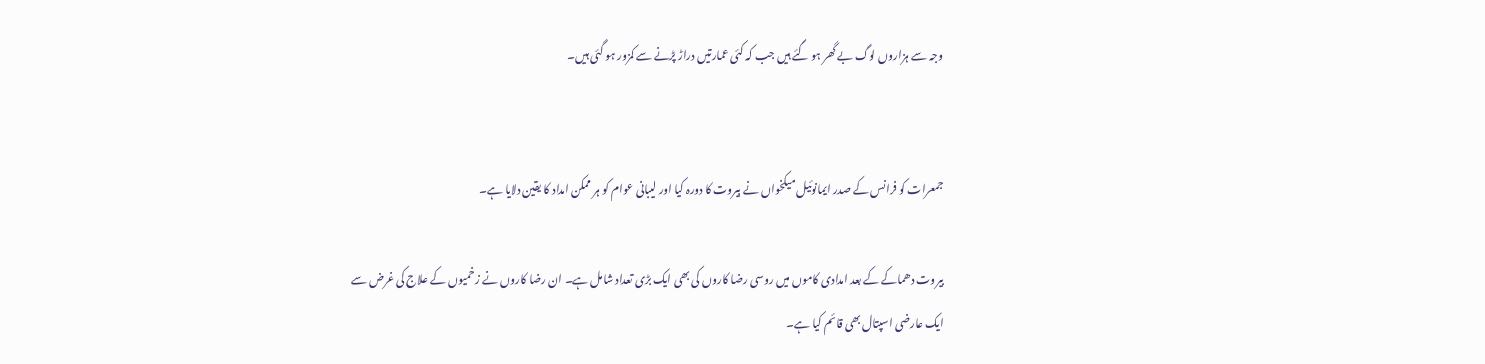وجہ سے ہزاروں لوگ بے گھر ہو گئے ہیں جب کہ کئی عمارتیں دراڑ پڑنے سے کمزور ہو گئی ہیں۔


جمعرات کو فرانس کے صدر ایمانوئیل میکخواں نے بیروت کا دورہ کیا اور لیبانی عوام کو ہر ممکن امداد کا یقین دلایا ہے۔

بیروت دھماکے کے بعد امدادی کاموں میں روسی رضا کاروں کی بھی ایک بڑی تعداد شامل ہے۔ ان رضا کاروں نے زخمیوں کے علاج کی غرض سے ایک عارضی اسپتال بھی قائم کیا ہے۔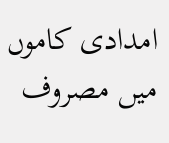امدادی کاموں میں مصروف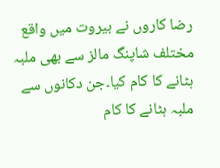رضا کاروں نے بیروت میں واقع مختلف شاپنگ مالز سے بھی ملبہ ہٹانے کا کام کیا۔جن دکانوں سے ملبہ ہٹانے کا کام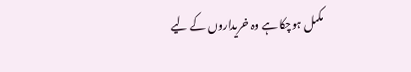مکمل ہوچکا ہے وہ خریداروں کے لیے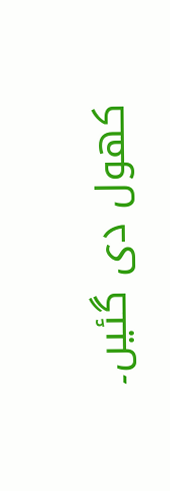کھول دی گئیں۔